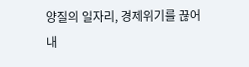양질의 일자리, 경제위기를 끊어내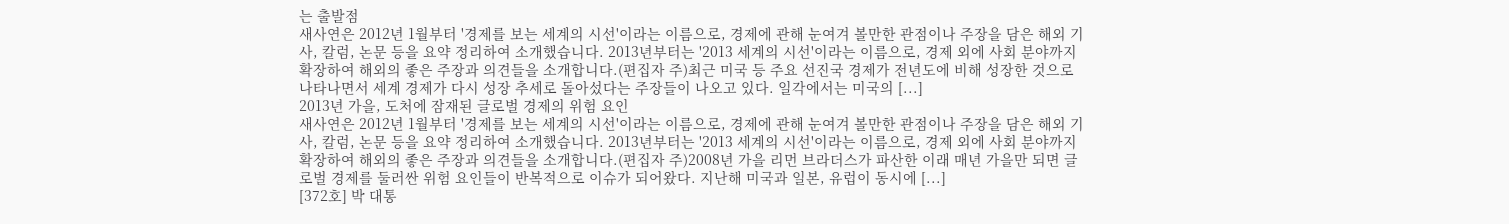는 출발점
새사연은 2012년 1월부터 '경제를 보는 세계의 시선'이라는 이름으로, 경제에 관해 눈여겨 볼만한 관점이나 주장을 담은 해외 기사, 칼럼, 논문 등을 요약 정리하여 소개했습니다. 2013년부터는 '2013 세계의 시선'이라는 이름으로, 경제 외에 사회 분야까지 확장하여 해외의 좋은 주장과 의견들을 소개합니다.(편집자 주)최근 미국 등 주요 선진국 경제가 전년도에 비해 성장한 것으로 나타나면서 세계 경제가 다시 성장 추세로 돌아섰다는 주장들이 나오고 있다. 일각에서는 미국의 [...]
2013년 가을, 도처에 잠재된 글로벌 경제의 위험 요인
새사연은 2012년 1월부터 '경제를 보는 세계의 시선'이라는 이름으로, 경제에 관해 눈여겨 볼만한 관점이나 주장을 담은 해외 기사, 칼럼, 논문 등을 요약 정리하여 소개했습니다. 2013년부터는 '2013 세계의 시선'이라는 이름으로, 경제 외에 사회 분야까지 확장하여 해외의 좋은 주장과 의견들을 소개합니다.(편집자 주)2008년 가을 리먼 브라더스가 파산한 이래 매년 가을만 되면 글로벌 경제를 둘러싼 위험 요인들이 반복적으로 이슈가 되어왔다. 지난해 미국과 일본, 유럽이 동시에 [...]
[372호] 박 대통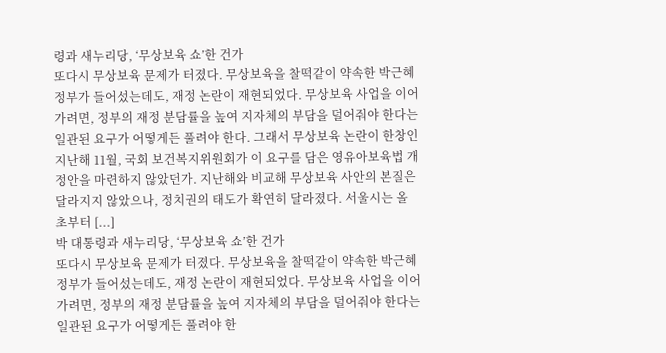령과 새누리당, ‘무상보육 쇼’한 건가
또다시 무상보육 문제가 터졌다. 무상보육을 찰떡같이 약속한 박근혜 정부가 들어섰는데도, 재정 논란이 재현되었다. 무상보육 사업을 이어가려면, 정부의 재정 분담률을 높여 지자체의 부담을 덜어줘야 한다는 일관된 요구가 어떻게든 풀려야 한다. 그래서 무상보육 논란이 한창인 지난해 11월, 국회 보건복지위원회가 이 요구를 담은 영유아보육법 개정안을 마련하지 않았던가. 지난해와 비교해 무상보육 사안의 본질은 달라지지 않았으나, 정치권의 태도가 확연히 달라졌다. 서울시는 올 초부터 [...]
박 대통령과 새누리당, ‘무상보육 쇼’한 건가
또다시 무상보육 문제가 터졌다. 무상보육을 찰떡같이 약속한 박근혜 정부가 들어섰는데도, 재정 논란이 재현되었다. 무상보육 사업을 이어가려면, 정부의 재정 분담률을 높여 지자체의 부담을 덜어줘야 한다는 일관된 요구가 어떻게든 풀려야 한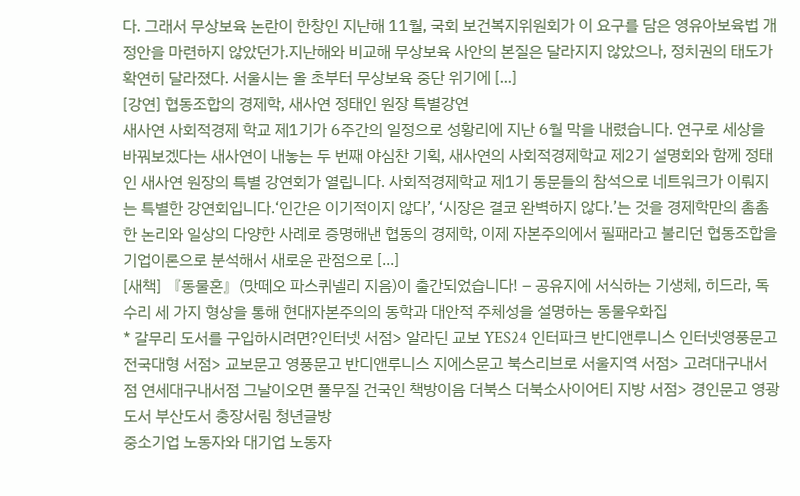다. 그래서 무상보육 논란이 한창인 지난해 11월, 국회 보건복지위원회가 이 요구를 담은 영유아보육법 개정안을 마련하지 않았던가.지난해와 비교해 무상보육 사안의 본질은 달라지지 않았으나, 정치권의 태도가 확연히 달라졌다. 서울시는 올 초부터 무상보육 중단 위기에 [...]
[강연] 협동조합의 경제학, 새사연 정태인 원장 특별강연
새사연 사회적경제 학교 제1기가 6주간의 일정으로 성황리에 지난 6월 막을 내렸습니다. 연구로 세상을 바꿔보겠다는 새사연이 내놓는 두 번째 야심찬 기획, 새사연의 사회적경제학교 제2기 설명회와 함께 정태인 새사연 원장의 특별 강연회가 열립니다. 사회적경제학교 제1기 동문들의 참석으로 네트워크가 이뤄지는 특별한 강연회입니다.‘인간은 이기적이지 않다’, ‘시장은 결코 완벽하지 않다.’는 것을 경제학만의 촘촘한 논리와 일상의 다양한 사례로 증명해낸 협동의 경제학, 이제 자본주의에서 필패라고 불리던 협동조합을 기업이론으로 분석해서 새로운 관점으로 [...]
[새책] 『동물혼』(맛떼오 파스퀴넬리 지음)이 출간되었습니다! – 공유지에 서식하는 기생체, 히드라, 독수리 세 가지 형상을 통해 현대자본주의의 동학과 대안적 주체성을 설명하는 동물우화집
* 갈무리 도서를 구입하시려면?인터넷 서점> 알라딘 교보 YES24 인터파크 반디앤루니스 인터넷영풍문고 전국대형 서점> 교보문고 영풍문고 반디앤루니스 지에스문고 북스리브로 서울지역 서점> 고려대구내서점 연세대구내서점 그날이오면 풀무질 건국인 책방이음 더북스 더북소사이어티 지방 서점> 경인문고 영광도서 부산도서 충장서림 청년글방
중소기업 노동자와 대기업 노동자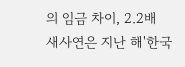의 임금 차이, 2.2배
새사연은 지난 해'한국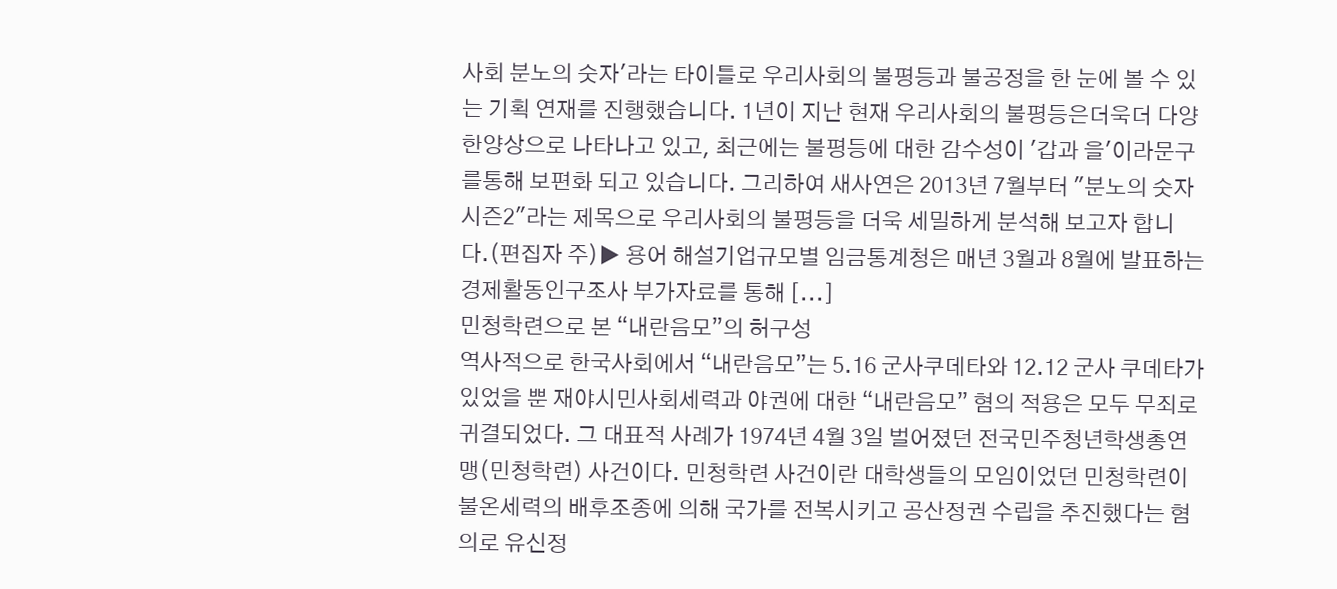사회 분노의 숫자'라는 타이틀로 우리사회의 불평등과 불공정을 한 눈에 볼 수 있는 기획 연재를 진행했습니다. 1년이 지난 현재 우리사회의 불평등은더욱더 다양한양상으로 나타나고 있고, 최근에는 불평등에 대한 감수성이 '갑과 을'이라문구를통해 보편화 되고 있습니다. 그리하여 새사연은 2013년 7월부터 "분노의 숫자 시즌2"라는 제목으로 우리사회의 불평등을 더욱 세밀하게 분석해 보고자 합니다.(편집자 주)▶ 용어 해설기업규모별 임금통계청은 매년 3월과 8월에 발표하는 경제활동인구조사 부가자료를 통해 [...]
민청학련으로 본 “내란음모”의 허구성
역사적으로 한국사회에서 “내란음모”는 5.16 군사쿠데타와 12.12 군사 쿠데타가 있었을 뿐 재야시민사회세력과 야권에 대한 “내란음모” 혐의 적용은 모두 무죄로 귀결되었다. 그 대표적 사례가 1974년 4월 3일 벌어졌던 전국민주청년학생총연맹(민청학련) 사건이다. 민청학련 사건이란 대학생들의 모임이었던 민청학련이 불온세력의 배후조종에 의해 국가를 전복시키고 공산정권 수립을 추진했다는 혐의로 유신정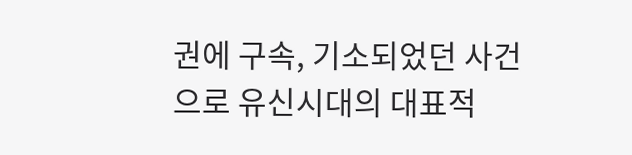권에 구속, 기소되었던 사건으로 유신시대의 대표적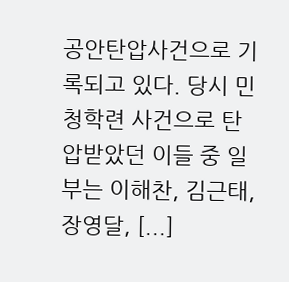공안탄압사건으로 기록되고 있다. 당시 민청학련 사건으로 탄압받았던 이들 중 일부는 이해찬, 김근태, 장영달, [...]